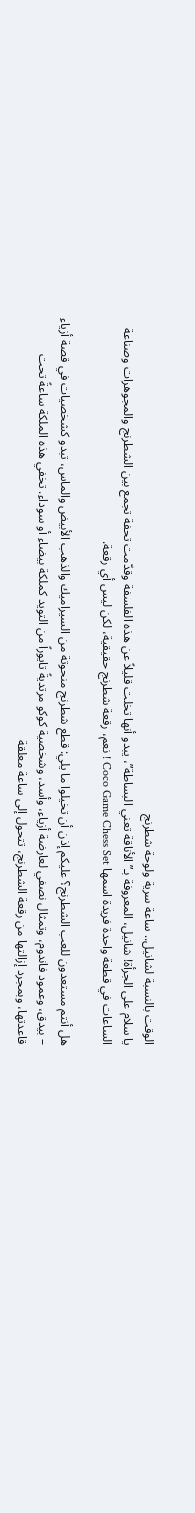الوقت بالنسبة لشانيل.. ساعة سرية ولوحة شطرنج
يا سلام على الجرأة! شانيل، المعروفة بـ”الأناقة تعني البساطة”، يبدو أنها تخلت قليلاً عن هذه الفلسفة وقدّمت تحفة تجمع بين الشطرنج والمجوهرات وصناعة الساعات في قطعة واحدة فريدة اسمها Coco Game Chess Set ! نعم، رقعة شطرنج حقيقية، لكن ليس أي رقعة.

هل أنتم مستعدون للعب الشطرنج؟ عليكم إذن أن تخيلوا ما يلي: قطع شطرنج منحوتة من السيراميك والذهب الأبيض والماس، تبدو كشخصيات في قصة أزياء – بيدق، وعمود فاندوم، وتمثال نصفي لعارضة أزياء، وأسد، وشخصية كوكو مرتديةً تايوراً من التويد كملكة بيضاء أو سوداء. تخفي هذه الملكة ساعةً تحت قاعدتها، وبمجرد إزالتها من رقعة الشطرنج، تتحول إلى ساعة معلقة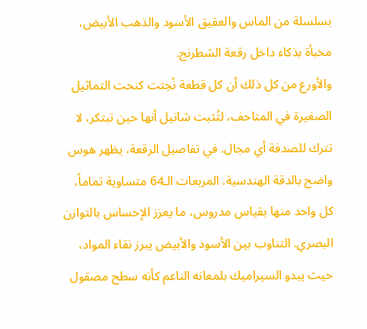بسلسلة من الماس والعقيق الأسود والذهب الأبيض، مخبأة بذكاء داخل رقعة الشطرنج.
والأورع من كل ذلك أن كل قطعة نُحِتت كنحت التماثيل الصغيرة في المتاحف، لتُثبت شانيل أنها حين تبتكر، لا تترك للصدفة أي مجال. في تفاصيل الرقعة، يظهر هوس واضح بالدقة الهندسية. المربعات الـ64 متساوية تماماً، كل واحد منها بقياس مدروس، ما يعزز الإحساس بالتوازن البصري. التناوب بين الأسود والأبيض يبرز نقاء المواد، حيث يبدو السيراميك بلمعانه الناعم كأنه سطح مصقول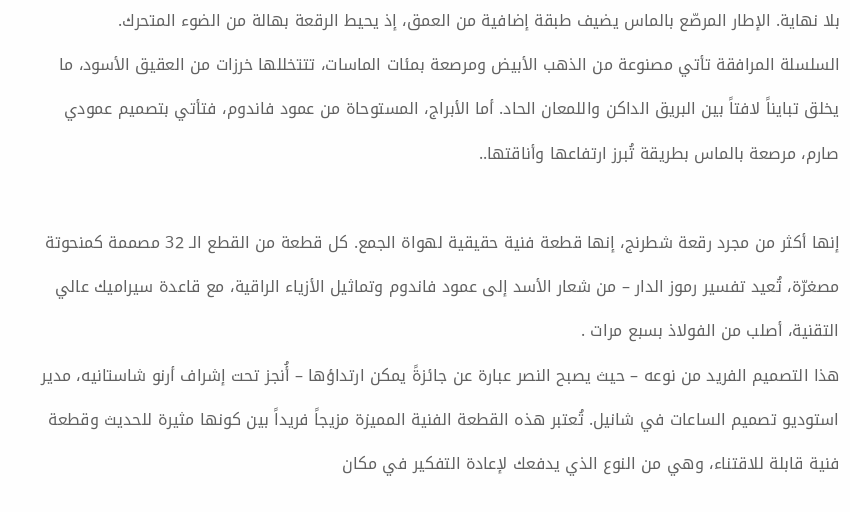بلا نهاية. الإطار المرصّع بالماس يضيف طبقة إضافية من العمق، إذ يحيط الرقعة بهالة من الضوء المتحرك.
السلسلة المرافقة تأتي مصنوعة من الذهب الأبيض ومرصعة بمئات الماسات، تتتخللها خرزات من العقيق الأسود، ما يخلق تبايناً لافتاً بين البريق الداكن واللمعان الحاد. أما الأبراج، المستوحاة من عمود فاندوم، فتأتي بتصميم عمودي صارم، مرصعة بالماس بطريقة تُبرز ارتفاعها وأناقتها..

إنها أكثر من مجرد رقعة شطرنج، إنها قطعة فنية حقيقية لهواة الجمع. كل قطعة من القطع الـ 32 مصممة كمنحوتة مصغرّة، تُعيد تفسير رموز الدار – من شعار الأسد إلى عمود فاندوم وتماثيل الأزياء الراقية، مع قاعدة سيراميك عالي التقنية، أصلب من الفولاذ بسبع مرات .
هذا التصميم الفريد من نوعه – حيث يصبح النصر عبارة عن جائزةً يمكن ارتداؤها – أُنجز تحت إشراف أرنو شاستانيه، مدير استوديو تصميم الساعات في شانيل. تُعتبر هذه القطعة الفنية المميزة مزيجاً فريداً بين كونها مثيرة للحديث وقطعة فنية قابلة للاقتناء، وهي من النوع الذي يدفعك لإعادة التفكير في مكان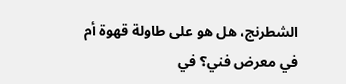الشطرنج، هل هو على طاولة قهوة أم في معرض فني؟ في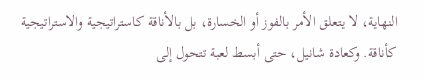النهاية، لا يتعلق الأمر بالفوز أو الخسارة، بل بالأناقة كاستراتيجية والاستراتيجية كأناقة. وكعادة شانيل، حتى أبسط لعبة تتحول إلى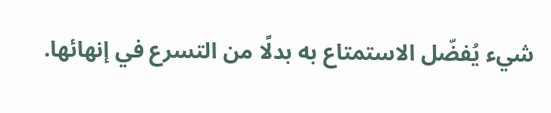شيء يُفضّل الاستمتاع به بدلًا من التسرع في إنهائها.